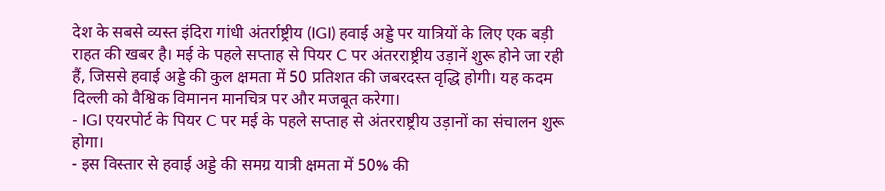देश के सबसे व्यस्त इंदिरा गांधी अंतर्राष्ट्रीय (IGI) हवाई अड्डे पर यात्रियों के लिए एक बड़ी राहत की खबर है। मई के पहले सप्ताह से पियर C पर अंतरराष्ट्रीय उड़ानें शुरू होने जा रही हैं, जिससे हवाई अड्डे की कुल क्षमता में 50 प्रतिशत की जबरदस्त वृद्धि होगी। यह कदम दिल्ली को वैश्विक विमानन मानचित्र पर और मजबूत करेगा।
- IGI एयरपोर्ट के पियर C पर मई के पहले सप्ताह से अंतरराष्ट्रीय उड़ानों का संचालन शुरू होगा।
- इस विस्तार से हवाई अड्डे की समग्र यात्री क्षमता में 50% की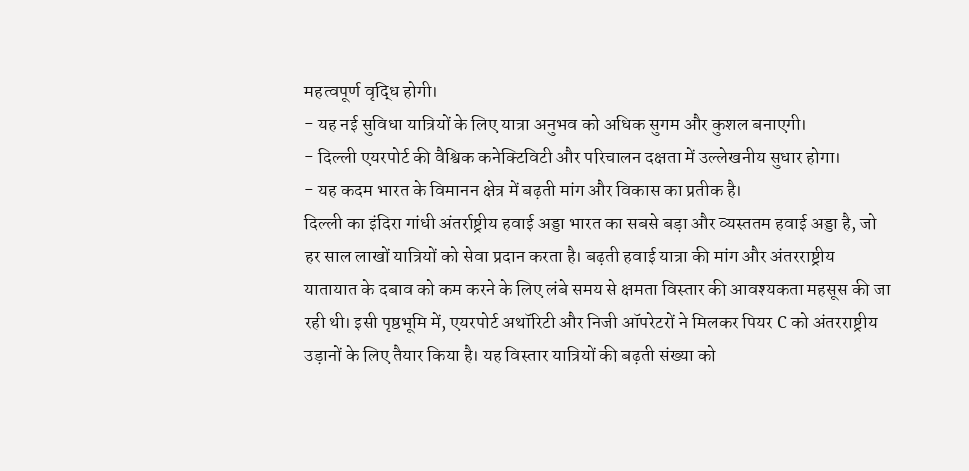महत्वपूर्ण वृद्धि होगी।
- यह नई सुविधा यात्रियों के लिए यात्रा अनुभव को अधिक सुगम और कुशल बनाएगी।
- दिल्ली एयरपोर्ट की वैश्विक कनेक्टिविटी और परिचालन दक्षता में उल्लेखनीय सुधार होगा।
- यह कदम भारत के विमानन क्षेत्र में बढ़ती मांग और विकास का प्रतीक है।
दिल्ली का इंदिरा गांधी अंतर्राष्ट्रीय हवाई अड्डा भारत का सबसे बड़ा और व्यस्ततम हवाई अड्डा है, जो हर साल लाखों यात्रियों को सेवा प्रदान करता है। बढ़ती हवाई यात्रा की मांग और अंतरराष्ट्रीय यातायात के दबाव को कम करने के लिए लंबे समय से क्षमता विस्तार की आवश्यकता महसूस की जा रही थी। इसी पृष्ठभूमि में, एयरपोर्ट अथॉरिटी और निजी ऑपरेटरों ने मिलकर पियर C को अंतरराष्ट्रीय उड़ानों के लिए तैयार किया है। यह विस्तार यात्रियों की बढ़ती संख्या को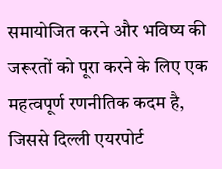समायोजित करने और भविष्य की जरूरतों को पूरा करने के लिए एक महत्वपूर्ण रणनीतिक कदम है, जिससे दिल्ली एयरपोर्ट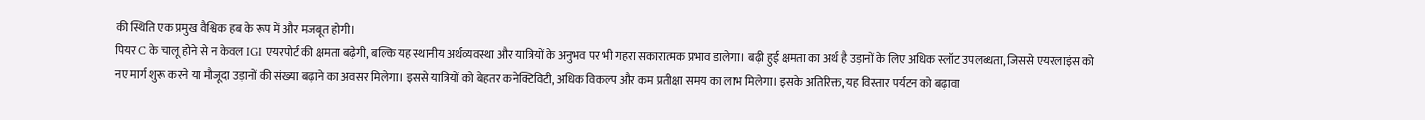की स्थिति एक प्रमुख वैश्विक हब के रूप में और मजबूत होगी।
पियर C के चालू होने से न केवल IGI एयरपोर्ट की क्षमता बढ़ेगी, बल्कि यह स्थानीय अर्थव्यवस्था और यात्रियों के अनुभव पर भी गहरा सकारात्मक प्रभाव डालेगा। बढ़ी हुई क्षमता का अर्थ है उड़ानों के लिए अधिक स्लॉट उपलब्धता, जिससे एयरलाइंस को नए मार्ग शुरू करने या मौजूदा उड़ानों की संख्या बढ़ाने का अवसर मिलेगा। इससे यात्रियों को बेहतर कनेक्टिविटी, अधिक विकल्प और कम प्रतीक्षा समय का लाभ मिलेगा। इसके अतिरिक्त, यह विस्तार पर्यटन को बढ़ावा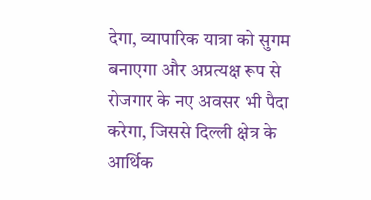देगा, व्यापारिक यात्रा को सुगम बनाएगा और अप्रत्यक्ष रूप से रोजगार के नए अवसर भी पैदा करेगा, जिससे दिल्ली क्षेत्र के आर्थिक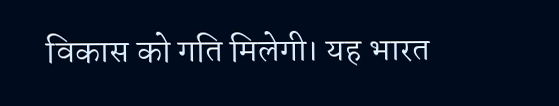विकास को गति मिलेगी। यह भारत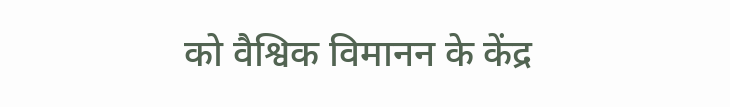को वैश्विक विमानन के केंद्र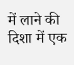में लाने की दिशा में एक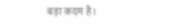बड़ा कदम है।